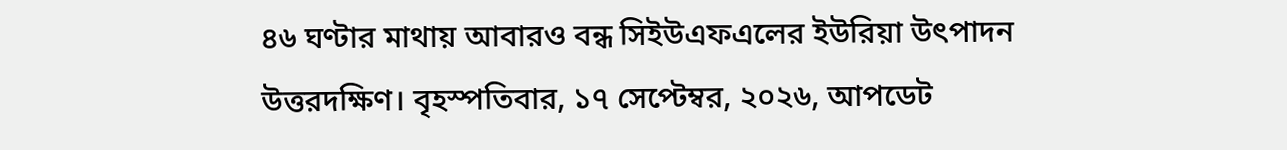৪৬ ঘণ্টার মাথায় আবারও বন্ধ সিইউএফএলের ইউরিয়া উৎপাদন
উত্তরদক্ষিণ। বৃহস্পতিবার, ১৭ সেপ্টেম্বর, ২০২৬, আপডেট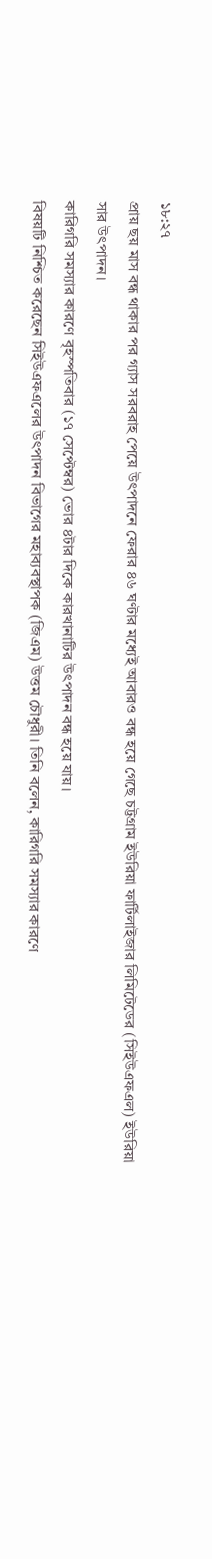১৮:২৭
প্রায় ছয় মাস বন্ধ থাকার পর গ্যাস সরবরাহ পেয়ে উৎপাদনে ফেরার ৪৬ ঘণ্টার মধ্যেই আবারও বন্ধ হয়ে গেছে চট্টগ্রাম ইউরিয়া ফার্টিলাইজার লিমিটেডের (সিইউএফএল) ইউরিয়া সার উৎপাদন।
কারিগরি সমস্যার কারণে বৃহস্পতিবার (১৭ সেপ্টেম্বর) ভোর ৪টার দিকে কারখানাটির উৎপাদন বন্ধ হয়ে যায়।
বিষয়টি নিশ্চিত করেছেন সিইউএফএলের উৎপাদন বিভাগের মহাব্যবস্থাপক (জিএম) উত্তম চৌধুরী। তিনি বলেন, কারিগরি সমস্যার কারণে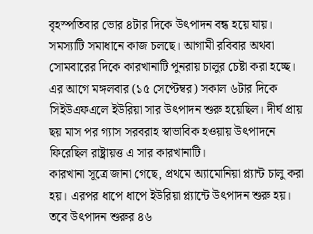বৃহস্পতিবার ভোর ৪টার দিকে উৎপাদন বন্ধ হয়ে যায়। সমস্যাটি সমাধানে কাজ চলছে। আগামী রবিবার অথবা সোমবারের দিকে কারখানাটি পুনরায় চালুর চেষ্টা করা হচ্ছে।
এর আগে মঙ্গলবার (১৫ সেপ্টেম্বর) সকাল ৬টার দিকে সিইউএফএলে ইউরিয়া সার উৎপাদন শুরু হয়েছিল। দীর্ঘ প্রায় ছয় মাস পর গ্যাস সরবরাহ স্বাভাবিক হওয়ায় উৎপাদনে ফিরেছিল রাষ্ট্রায়ত্ত এ সার কারখানাটি।
কারখানা সূত্রে জানা গেছে, প্রথমে অ্যামোনিয়া প্ল্যান্ট চালু করা হয়। এরপর ধাপে ধাপে ইউরিয়া প্ল্যান্টে উৎপাদন শুরু হয়। তবে উৎপাদন শুরুর ৪৬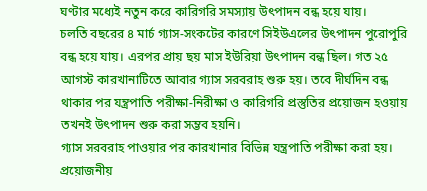ঘণ্টার মধ্যেই নতুন করে কারিগরি সমস্যায় উৎপাদন বন্ধ হয়ে যায়।
চলতি বছরের ৪ মার্চ গ্যাস-সংকটের কারণে সিইউএলের উৎপাদন পুরোপুরি বন্ধ হয়ে যায়। এরপর প্রায় ছয় মাস ইউরিয়া উৎপাদন বন্ধ ছিল। গত ২৫ আগস্ট কারখানাটিতে আবার গ্যাস সরবরাহ শুরু হয়। তবে দীর্ঘদিন বন্ধ থাকার পর যন্ত্রপাতি পরীক্ষা-নিরীক্ষা ও কারিগরি প্রস্তুতির প্রয়োজন হওয়ায় তখনই উৎপাদন শুরু করা সম্ভব হয়নি।
গ্যাস সরবরাহ পাওয়ার পর কারখানার বিভিন্ন যন্ত্রপাতি পরীক্ষা করা হয়। প্রয়োজনীয়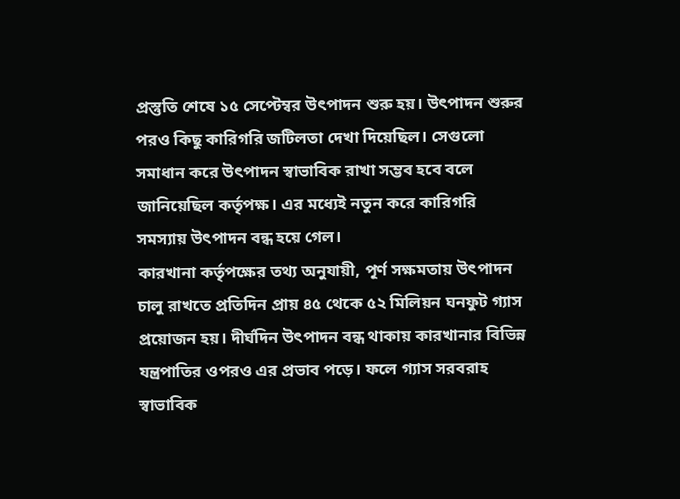প্রস্তুতি শেষে ১৫ সেপ্টেম্বর উৎপাদন শুরু হয়। উৎপাদন শুরুর পরও কিছু কারিগরি জটিলতা দেখা দিয়েছিল। সেগুলো সমাধান করে উৎপাদন স্বাভাবিক রাখা সম্ভব হবে বলে জানিয়েছিল কর্তৃপক্ষ। এর মধ্যেই নতুন করে কারিগরি সমস্যায় উৎপাদন বন্ধ হয়ে গেল।
কারখানা কর্তৃপক্ষের তথ্য অনুযায়ী, পূর্ণ সক্ষমতায় উৎপাদন চালু রাখতে প্রতিদিন প্রায় ৪৫ থেকে ৫২ মিলিয়ন ঘনফুট গ্যাস প্রয়োজন হয়। দীর্ঘদিন উৎপাদন বন্ধ থাকায় কারখানার বিভিন্ন যন্ত্রপাতির ওপরও এর প্রভাব পড়ে। ফলে গ্যাস সরবরাহ স্বাভাবিক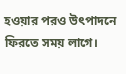হওয়ার পরও উৎপাদনে ফিরতে সময় লাগে।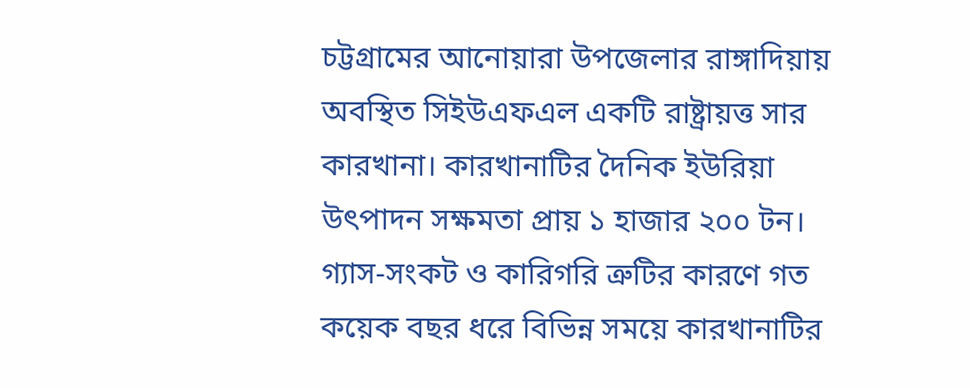চট্টগ্রামের আনোয়ারা উপজেলার রাঙ্গাদিয়ায় অবস্থিত সিইউএফএল একটি রাষ্ট্রায়ত্ত সার কারখানা। কারখানাটির দৈনিক ইউরিয়া উৎপাদন সক্ষমতা প্রায় ১ হাজার ২০০ টন।
গ্যাস-সংকট ও কারিগরি ত্রুটির কারণে গত কয়েক বছর ধরে বিভিন্ন সময়ে কারখানাটির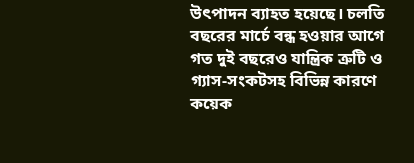উৎপাদন ব্যাহত হয়েছে। চলতি বছরের মার্চে বন্ধ হওয়ার আগে গত দুই বছরেও যান্ত্রিক ত্রুটি ও গ্যাস-সংকটসহ বিভিন্ন কারণে কয়েক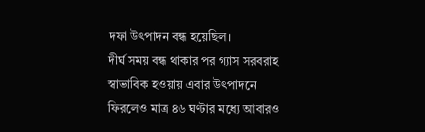দফা উৎপাদন বন্ধ হয়েছিল।
দীর্ঘ সময় বন্ধ থাকার পর গ্যাস সরবরাহ স্বাভাবিক হওয়ায় এবার উৎপাদনে ফিরলেও মাত্র ৪৬ ঘণ্টার মধ্যে আবারও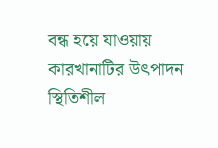বন্ধ হয়ে যাওয়ায় কারখানাটির উৎপাদন স্থিতিশীল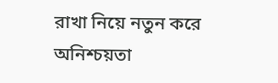রাখা নিয়ে নতুন করে অনিশ্চয়তা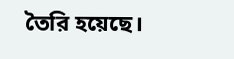তৈরি হয়েছে।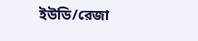ইউডি/রেজা